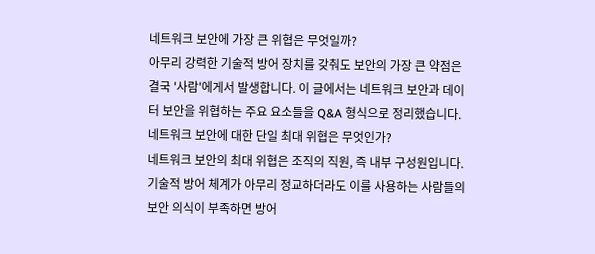네트워크 보안에 가장 큰 위협은 무엇일까?
아무리 강력한 기술적 방어 장치를 갖춰도 보안의 가장 큰 약점은 결국 '사람'에게서 발생합니다. 이 글에서는 네트워크 보안과 데이터 보안을 위협하는 주요 요소들을 Q&A 형식으로 정리했습니다.
네트워크 보안에 대한 단일 최대 위협은 무엇인가?
네트워크 보안의 최대 위협은 조직의 직원, 즉 내부 구성원입니다. 기술적 방어 체계가 아무리 정교하더라도 이를 사용하는 사람들의 보안 의식이 부족하면 방어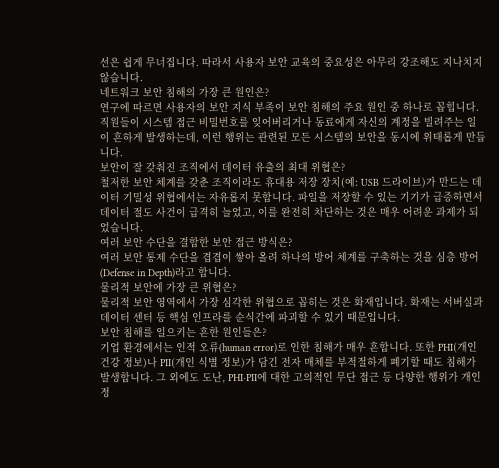선은 쉽게 무너집니다. 따라서 사용자 보안 교육의 중요성은 아무리 강조해도 지나치지 않습니다.
네트워크 보안 침해의 가장 큰 원인은?
연구에 따르면 사용자의 보안 지식 부족이 보안 침해의 주요 원인 중 하나로 꼽힙니다. 직원들이 시스템 접근 비밀번호를 잊어버리거나 동료에게 자신의 계정을 빌려주는 일이 흔하게 발생하는데, 이런 행위는 관련된 모든 시스템의 보안을 동시에 위태롭게 만듭니다.
보안이 잘 갖춰진 조직에서 데이터 유출의 최대 위협은?
철저한 보안 체계를 갖춘 조직이라도 휴대용 저장 장치(예: USB 드라이브)가 만드는 데이터 기밀성 위협에서는 자유롭지 못합니다. 파일을 저장할 수 있는 기기가 급증하면서 데이터 절도 사건이 급격히 늘었고, 이를 완전히 차단하는 것은 매우 어려운 과제가 되었습니다.
여러 보안 수단을 결합한 보안 접근 방식은?
여러 보안 통제 수단을 겹겹이 쌓아 올려 하나의 방어 체계를 구축하는 것을 심층 방어(Defense in Depth)라고 합니다.
물리적 보안에 가장 큰 위협은?
물리적 보안 영역에서 가장 심각한 위협으로 꼽히는 것은 화재입니다. 화재는 서버실과 데이터 센터 등 핵심 인프라를 순식간에 파괴할 수 있기 때문입니다.
보안 침해를 일으키는 흔한 원인들은?
기업 환경에서는 인적 오류(human error)로 인한 침해가 매우 흔합니다. 또한 PHI(개인 건강 정보)나 PII(개인 식별 정보)가 담긴 전자 매체를 부적절하게 폐기할 때도 침해가 발생합니다. 그 외에도 도난, PHI·PII에 대한 고의적인 무단 접근 등 다양한 행위가 개인정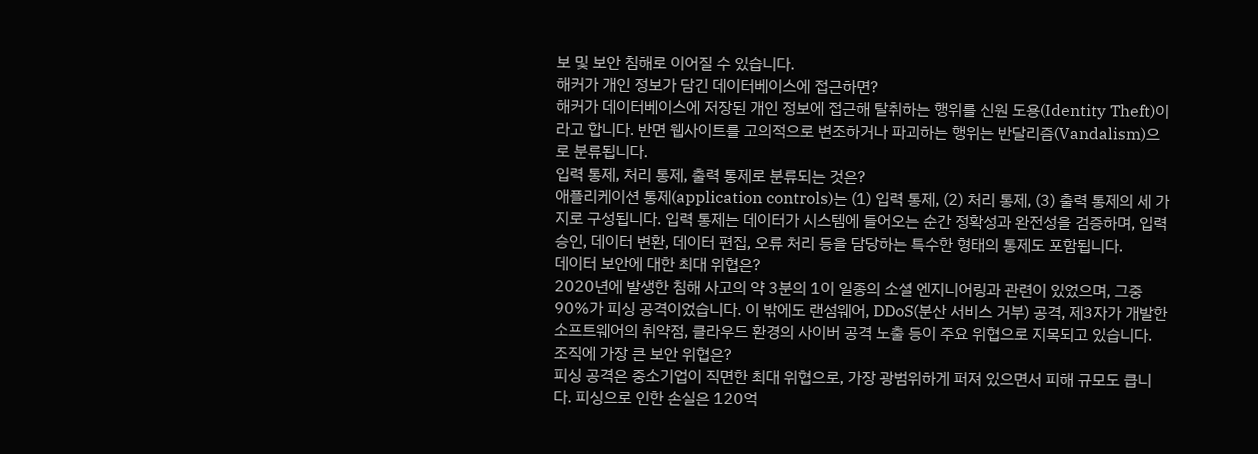보 및 보안 침해로 이어질 수 있습니다.
해커가 개인 정보가 담긴 데이터베이스에 접근하면?
해커가 데이터베이스에 저장된 개인 정보에 접근해 탈취하는 행위를 신원 도용(Identity Theft)이라고 합니다. 반면 웹사이트를 고의적으로 변조하거나 파괴하는 행위는 반달리즘(Vandalism)으로 분류됩니다.
입력 통제, 처리 통제, 출력 통제로 분류되는 것은?
애플리케이션 통제(application controls)는 (1) 입력 통제, (2) 처리 통제, (3) 출력 통제의 세 가지로 구성됩니다. 입력 통제는 데이터가 시스템에 들어오는 순간 정확성과 완전성을 검증하며, 입력 승인, 데이터 변환, 데이터 편집, 오류 처리 등을 담당하는 특수한 형태의 통제도 포함됩니다.
데이터 보안에 대한 최대 위협은?
2020년에 발생한 침해 사고의 약 3분의 1이 일종의 소셜 엔지니어링과 관련이 있었으며, 그중 90%가 피싱 공격이었습니다. 이 밖에도 랜섬웨어, DDoS(분산 서비스 거부) 공격, 제3자가 개발한 소프트웨어의 취약점, 클라우드 환경의 사이버 공격 노출 등이 주요 위협으로 지목되고 있습니다.
조직에 가장 큰 보안 위협은?
피싱 공격은 중소기업이 직면한 최대 위협으로, 가장 광범위하게 퍼져 있으면서 피해 규모도 큽니다. 피싱으로 인한 손실은 120억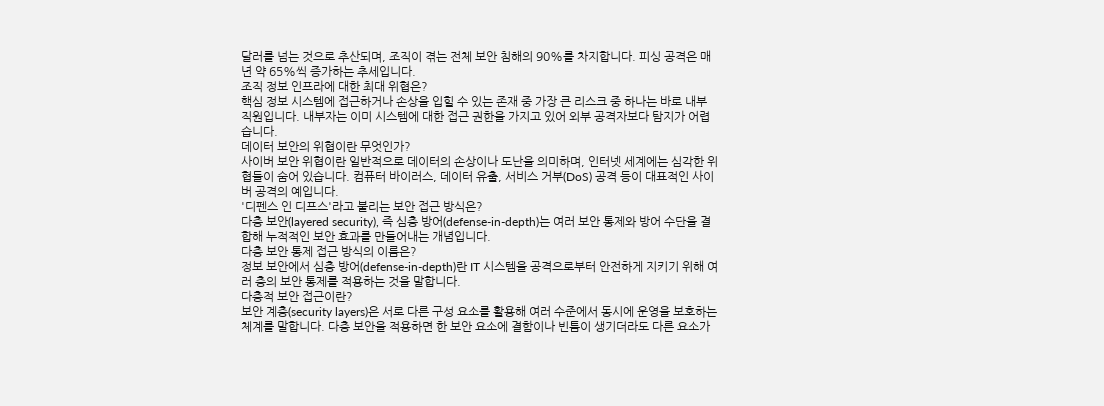달러를 넘는 것으로 추산되며, 조직이 겪는 전체 보안 침해의 90%를 차지합니다. 피싱 공격은 매년 약 65%씩 증가하는 추세입니다.
조직 정보 인프라에 대한 최대 위협은?
핵심 정보 시스템에 접근하거나 손상을 입힐 수 있는 존재 중 가장 큰 리스크 중 하나는 바로 내부 직원입니다. 내부자는 이미 시스템에 대한 접근 권한을 가지고 있어 외부 공격자보다 탐지가 어렵습니다.
데이터 보안의 위협이란 무엇인가?
사이버 보안 위협이란 일반적으로 데이터의 손상이나 도난을 의미하며, 인터넷 세계에는 심각한 위협들이 숨어 있습니다. 컴퓨터 바이러스, 데이터 유출, 서비스 거부(DoS) 공격 등이 대표적인 사이버 공격의 예입니다.
'디펜스 인 디프스'라고 불리는 보안 접근 방식은?
다층 보안(layered security), 즉 심층 방어(defense-in-depth)는 여러 보안 통제와 방어 수단을 결합해 누적적인 보안 효과를 만들어내는 개념입니다.
다층 보안 통제 접근 방식의 이름은?
정보 보안에서 심층 방어(defense-in-depth)란 IT 시스템을 공격으로부터 안전하게 지키기 위해 여러 층의 보안 통제를 적용하는 것을 말합니다.
다층적 보안 접근이란?
보안 계층(security layers)은 서로 다른 구성 요소를 활용해 여러 수준에서 동시에 운영을 보호하는 체계를 말합니다. 다층 보안을 적용하면 한 보안 요소에 결함이나 빈틈이 생기더라도 다른 요소가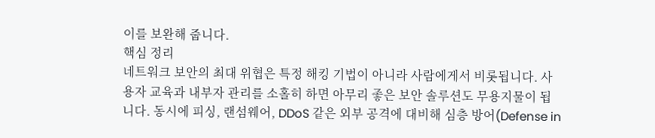이를 보완해 줍니다.
핵심 정리
네트워크 보안의 최대 위협은 특정 해킹 기법이 아니라 사람에게서 비롯됩니다. 사용자 교육과 내부자 관리를 소홀히 하면 아무리 좋은 보안 솔루션도 무용지물이 됩니다. 동시에 피싱, 랜섬웨어, DDoS 같은 외부 공격에 대비해 심층 방어(Defense in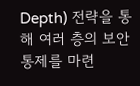Depth) 전략을 통해 여러 층의 보안 통제를 마련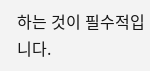하는 것이 필수적입니다.